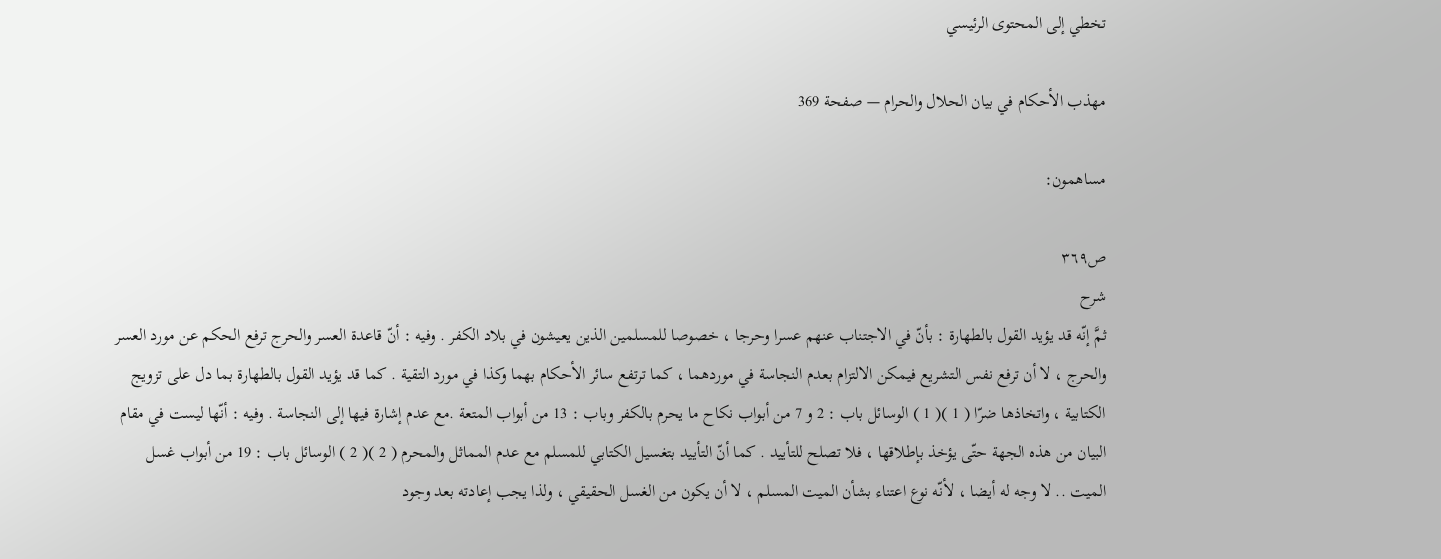تخطي إلى المحتوى الرئيسي

مهذب الأحكام في بيان الحلال والحرام — صفحة 369

مساهمون:

ص٣٦٩
شرح
ثمَّ إنّه قد يؤيد القول بالطهارة : بأنّ في الاجتناب عنهم عسرا وحرجا ، خصوصا للمسلمين الذين يعيشون في بلاد الكفر . وفيه : أنّ قاعدة العسر والحرج ترفع الحكم عن مورد العسر والحرج ، لا أن ترفع نفس التشريع فيمكن الالتزام بعدم النجاسة في موردهما ، كما ترتفع سائر الأحكام بهما وكذا في مورد التقية . كما قد يؤيد القول بالطهارة بما دل على تزويج الكتابية ، واتخاذها ضرّا ( 1 )( 1 ) الوسائل باب : 2 و 7 من أبواب نكاح ما يحرم بالكفر وباب : 13 من أبواب المتعة .مع عدم إشارة فيها إلى النجاسة . وفيه : أنّها ليست في مقام البيان من هذه الجهة حتّى يؤخذ بإطلاقها ، فلا تصلح للتأييد . كما أنّ التأييد بتغسيل الكتابي للمسلم مع عدم المماثل والمحرم ( 2 )( 2 ) الوسائل باب : 19 من أبواب غسل الميت .. لا وجه له أيضا ، لأنّه نوع اعتناء بشأن الميت المسلم ، لا أن يكون من الغسل الحقيقي ، ولذا يجب إعادته بعد وجود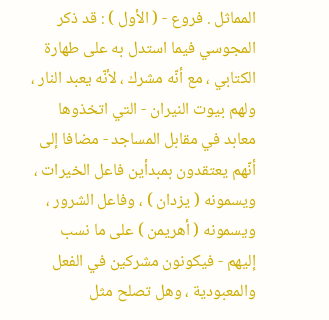المماثل . فروع - ( الأول ) : قد ذكر المجوسي فيما استدل به على طهارة الكتابي ، مع أنّه مشرك ، لأنّه يعبد النار ، ولهم بيوت النيران - التي اتخذوها معابد في مقابل المساجد - مضافا إلى أنّهم يعتقدون بمبدأين فاعل الخيرات ، ويسمونه ( يزدان ) ، وفاعل الشرور ، ويسمونه ( أهريمن ) على ما نسب إليهم - فيكونون مشركين في الفعل والمعبودية ، وهل تصلح مثل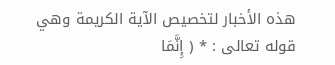هذه الأخبار لتخصيص الآية الكريمة وهي قوله تعالى : * ( إِنَّمَا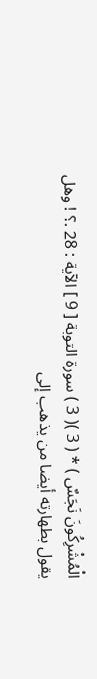الْمُشْرِكُونَ نَجَسٌ ) * ( 3 )( 3 ) سورة التوبة [ 9 ] الآية : 28 .؟ ! وهل يقول بطهارته أيضا من يذهب إلى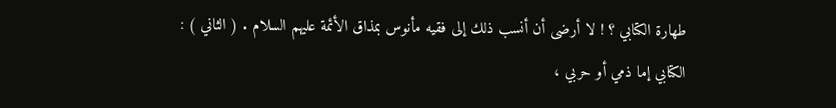طهارة الكتابي ؟ ! لا أرضى أن أنسب ذلك إلى فقيه مأنوس بمذاق الأئمة عليهم السلام . ( الثاني ) : الكتابي إما ذمي أو حربي ،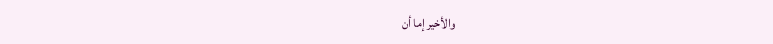والأخير إما أن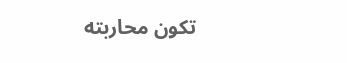تكون محاربته